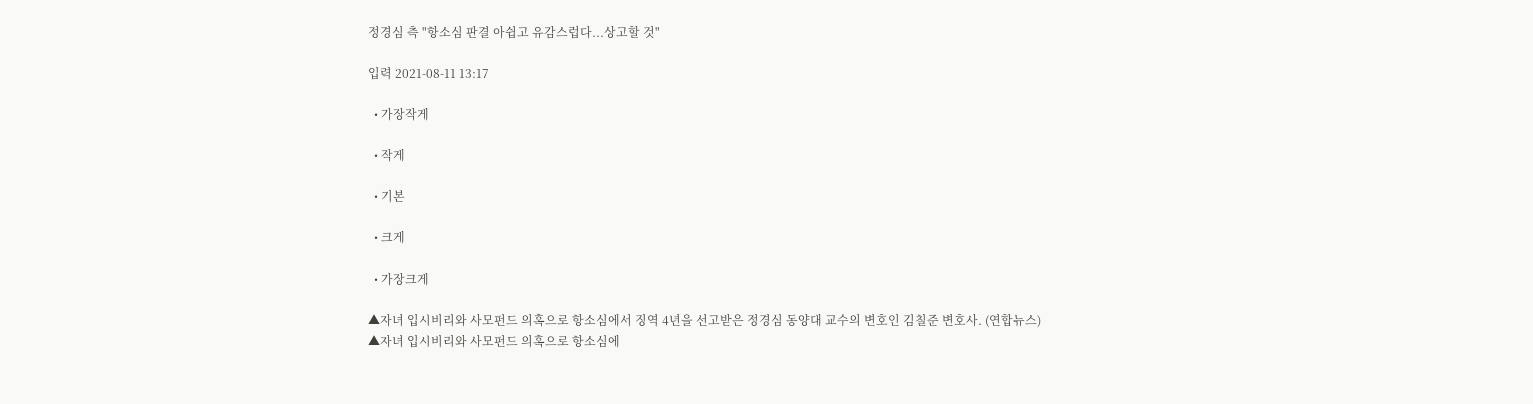정경심 측 "항소심 판결 아쉽고 유감스럽다...상고할 것"

입력 2021-08-11 13:17

  • 가장작게

  • 작게

  • 기본

  • 크게

  • 가장크게

▲자녀 입시비리와 사모펀드 의혹으로 항소심에서 징역 4년을 선고받은 정경심 동양대 교수의 변호인 김칠준 변호사. (연합뉴스)
▲자녀 입시비리와 사모펀드 의혹으로 항소심에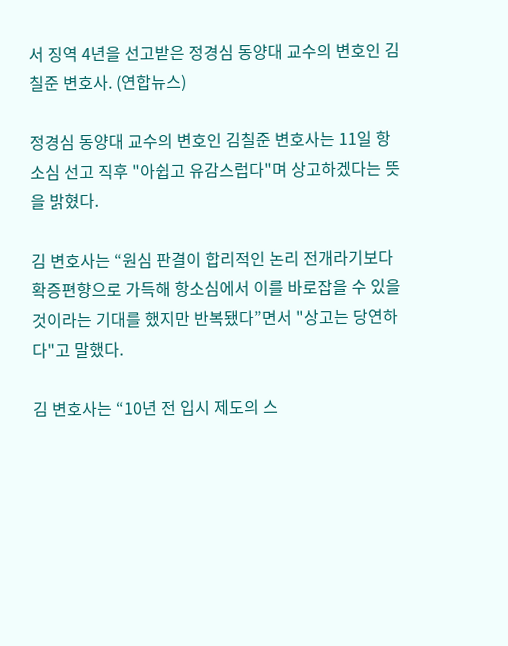서 징역 4년을 선고받은 정경심 동양대 교수의 변호인 김칠준 변호사. (연합뉴스)

정경심 동양대 교수의 변호인 김칠준 변호사는 11일 항소심 선고 직후 "아쉽고 유감스럽다"며 상고하겠다는 뜻을 밝혔다.

김 변호사는 “원심 판결이 합리적인 논리 전개라기보다 확증편향으로 가득해 항소심에서 이를 바로잡을 수 있을 것이라는 기대를 했지만 반복됐다”면서 "상고는 당연하다"고 말했다.

김 변호사는 “10년 전 입시 제도의 스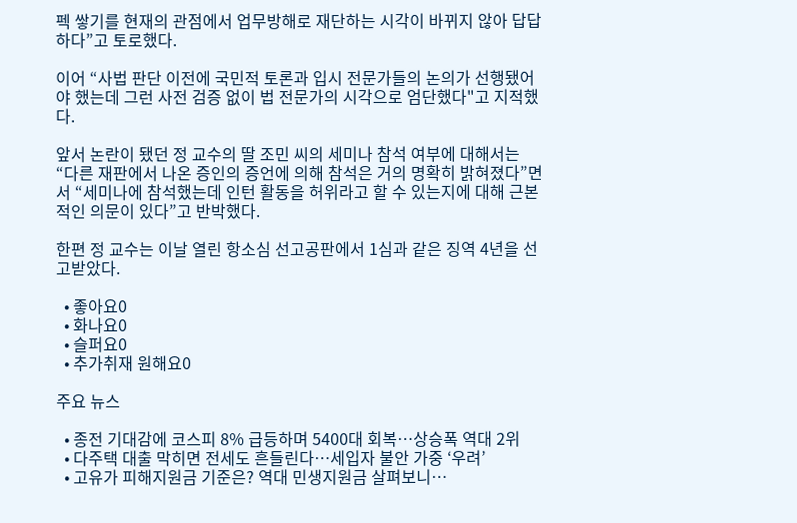펙 쌓기를 현재의 관점에서 업무방해로 재단하는 시각이 바뀌지 않아 답답하다”고 토로했다.

이어 “사법 판단 이전에 국민적 토론과 입시 전문가들의 논의가 선행됐어야 했는데 그런 사전 검증 없이 법 전문가의 시각으로 엄단했다"고 지적했다.

앞서 논란이 됐던 정 교수의 딸 조민 씨의 세미나 참석 여부에 대해서는 “다른 재판에서 나온 증인의 증언에 의해 참석은 거의 명확히 밝혀졌다”면서 “세미나에 참석했는데 인턴 활동을 허위라고 할 수 있는지에 대해 근본적인 의문이 있다”고 반박했다.

한편 정 교수는 이날 열린 항소심 선고공판에서 1심과 같은 징역 4년을 선고받았다.

  • 좋아요0
  • 화나요0
  • 슬퍼요0
  • 추가취재 원해요0

주요 뉴스

  • 종전 기대감에 코스피 8% 급등하며 5400대 회복…상승폭 역대 2위
  • 다주택 대출 막히면 전세도 흔들린다…세입자 불안 가중 ‘우려’
  • 고유가 피해지원금 기준은? 역대 민생지원금 살펴보니…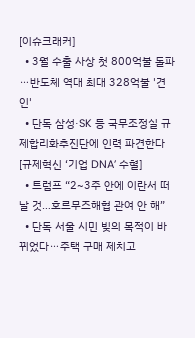[이슈크래커]
  • 3월 수출 사상 첫 800억불 돌파⋯반도체 역대 최대 328억불 '견인'
  • 단독 삼성·SK 등 국무조정실 규제합리화추진단에 인력 파견한다 [규제혁신 ‘기업 DNA’ 수혈]
  • 트럼프 “2~3주 안에 이란서 떠날 것…호르무즈해협 관여 안 해”
  • 단독 서울 시민 빚의 목적이 바뀌었다⋯주택 구매 제치고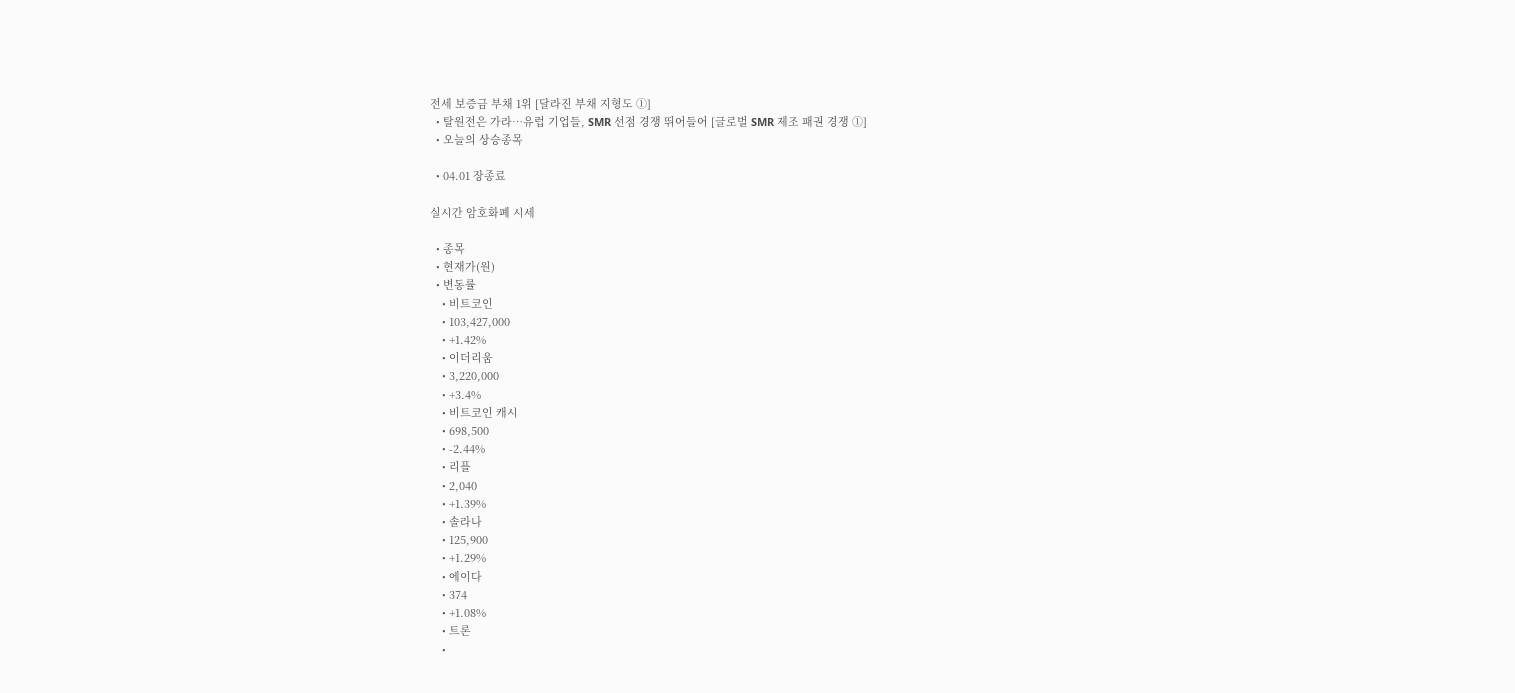전세 보증금 부채 1위 [달라진 부채 지형도 ①]
  • 탈원전은 가라…유럽 기업들, SMR 선점 경쟁 뛰어들어 [글로벌 SMR 제조 패권 경쟁 ①]
  • 오늘의 상승종목

  • 04.01 장종료

실시간 암호화폐 시세

  • 종목
  • 현재가(원)
  • 변동률
    • 비트코인
    • 103,427,000
    • +1.42%
    • 이더리움
    • 3,220,000
    • +3.4%
    • 비트코인 캐시
    • 698,500
    • -2.44%
    • 리플
    • 2,040
    • +1.39%
    • 솔라나
    • 125,900
    • +1.29%
    • 에이다
    • 374
    • +1.08%
    • 트론
    •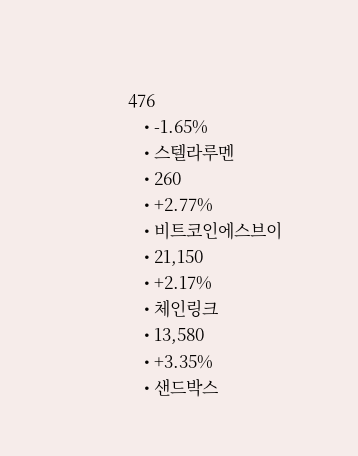476
    • -1.65%
    • 스텔라루멘
    • 260
    • +2.77%
    • 비트코인에스브이
    • 21,150
    • +2.17%
    • 체인링크
    • 13,580
    • +3.35%
    • 샌드박스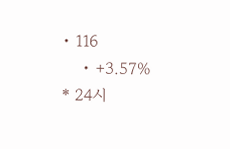• 116
    • +3.57%
* 24시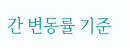간 변동률 기준